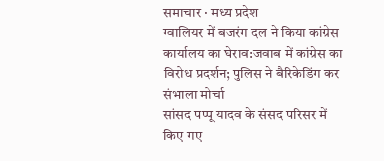समाचार · मध्य प्रदेश
ग्वालियर में बजरंग दल ने किया कांग्रेस कार्यालय का घेराव:जवाब में कांग्रेस का विरोध प्रदर्शन; पुलिस ने बैरिकेडिंग कर संभाला मोर्चा
सांसद पप्पू यादव के संसद परिसर में किए गए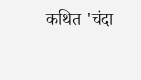कथित 'चंदा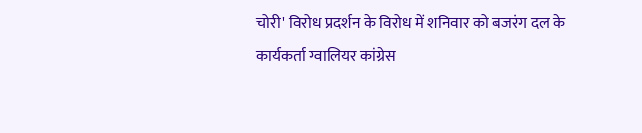चोरी' विरोध प्रदर्शन के विरोध में शनिवार को बजरंग दल के कार्यकर्ता ग्वालियर कांग्रेस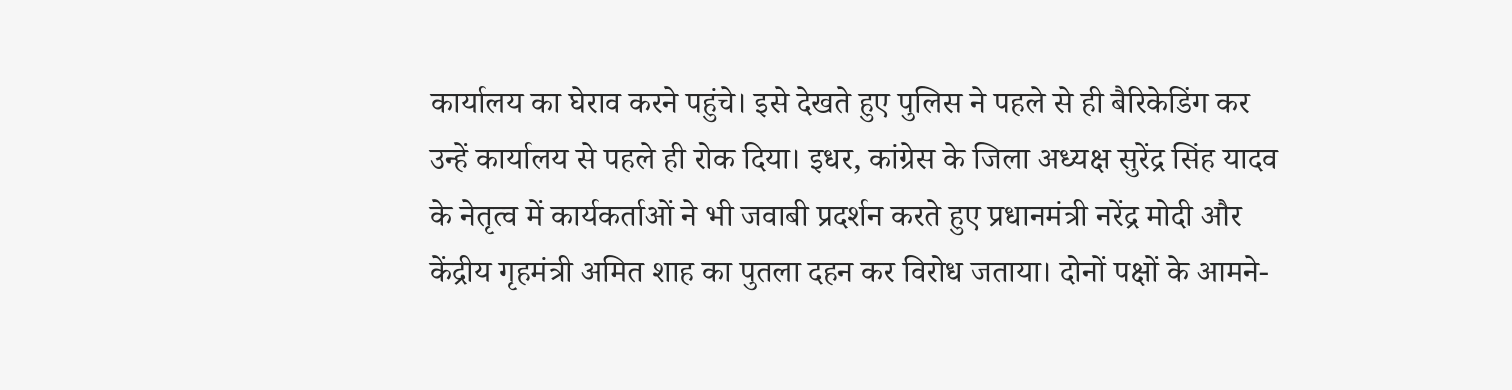कार्यालय का घेराव करने पहुंचे। इसे देखते हुए पुलिस ने पहले से ही बैरिकेडिंग कर उन्हें कार्यालय से पहले ही रोक दिया। इधर, कांग्रेस के जिला अध्यक्ष सुरेंद्र सिंह यादव के नेतृत्व में कार्यकर्ताओं ने भी जवाबी प्रदर्शन करते हुए प्रधानमंत्री नरेंद्र मोदी और केंद्रीय गृहमंत्री अमित शाह का पुतला दहन कर विरोध जताया। दोनों पक्षों के आमने-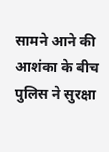सामने आने की आशंका के बीच पुलिस ने सुरक्षा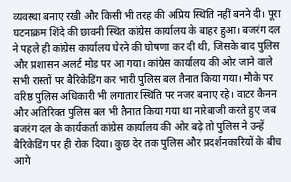व्यवस्था बनाए रखी और किसी भी तरह की अप्रिय स्थिति नहीं बनने दी। पूरा घटनाक्रम शिंदे की छावनी स्थित कांग्रेस कार्यालय के बाहर हुआ। बजरंग दल ने पहले ही कांग्रेस कार्यालय घेरने की घोषणा कर दी थी, जिसके बाद पुलिस और प्रशासन अलर्ट मोड पर आ गया। कांग्रेस कार्यालय की ओर जाने वाले सभी रास्तों पर बैरिकेडिंग कर भारी पुलिस बल तैनात किया गया। मौके पर वरिष्ठ पुलिस अधिकारी भी लगातार स्थिति पर नजर बनाए रहे। वाटर कैनन और अतिरिक्त पुलिस बल भी तैनात किया गया था नारेबाजी करते हुए जब बजरंग दल के कार्यकर्ता कांग्रेस कार्यालय की ओर बढ़े तो पुलिस ने उन्हें बैरिकेडिंग पर ही रोक दिया। कुछ देर तक पुलिस और प्रदर्शनकारियों के बीच आगे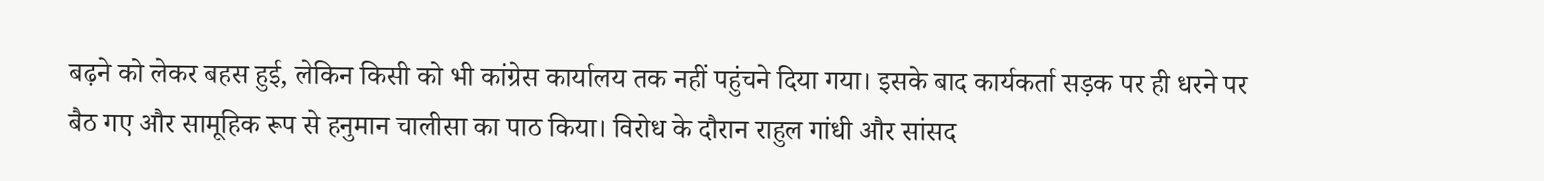बढ़ने को लेकर बहस हुई, लेकिन किसी को भी कांग्रेस कार्यालय तक नहीं पहुंचने दिया गया। इसके बाद कार्यकर्ता सड़क पर ही धरने पर बैठ गए और सामूहिक रूप से हनुमान चालीसा का पाठ किया। विरोध के दौरान राहुल गांधी और सांसद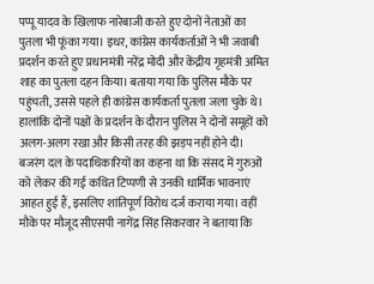पप्पू यादव के खिलाफ नारेबाजी करते हुए दोनों नेताओं का पुतला भी फूंका गया। इधर, कांग्रेस कार्यकर्ताओं ने भी जवाबी प्रदर्शन करते हुए प्रधानमंत्री नरेंद्र मोदी और केंद्रीय गृहमंत्री अमित शाह का पुतला दहन किया। बताया गया कि पुलिस मौके पर पहुंचती, उससे पहले ही कांग्रेस कार्यकर्ता पुतला जला चुके थे। हालांकि दोनों पक्षों के प्रदर्शन के दौरान पुलिस ने दोनों समूहों को अलग-अलग रखा और किसी तरह की झड़प नहीं होने दी। बजरंग दल के पदाधिकारियों का कहना था कि संसद में गुरुओं को लेकर की गई कथित टिप्पणी से उनकी धार्मिक भावनाएं आहत हुई हैं, इसलिए शांतिपूर्ण विरोध दर्ज कराया गया। वहीं मौके पर मौजूद सीएसपी नागेंद्र सिंह सिकरवार ने बताया कि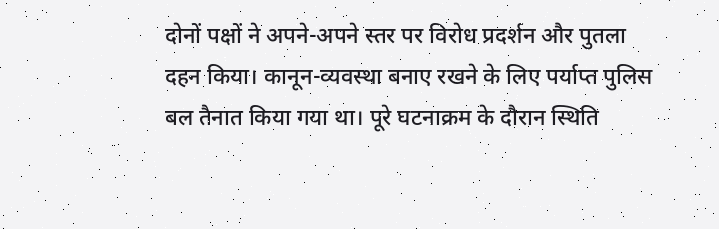दोनों पक्षों ने अपने-अपने स्तर पर विरोध प्रदर्शन और पुतला दहन किया। कानून-व्यवस्था बनाए रखने के लिए पर्याप्त पुलिस बल तैनात किया गया था। पूरे घटनाक्रम के दौरान स्थिति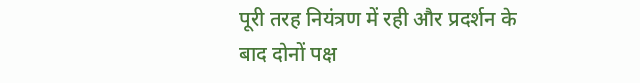पूरी तरह नियंत्रण में रही और प्रदर्शन के बाद दोनों पक्ष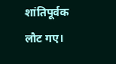शांतिपूर्वक लौट गए।